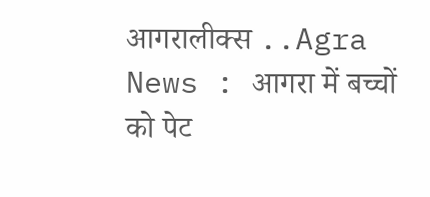आगरालीक्स ..Agra News : आगरा में बच्चों को पेट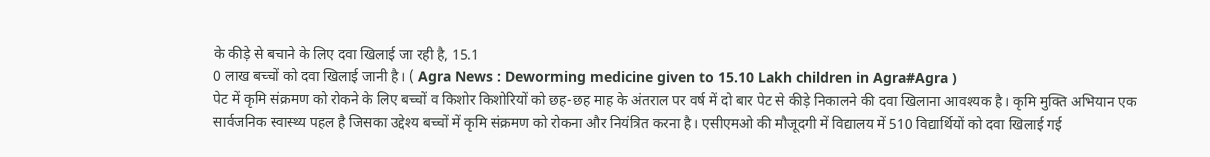के कीड़े से बचाने के लिए दवा खिलाई जा रही है, 15.1
0 लाख बच्चों को दवा खिलाई जानी है। ( Agra News : Deworming medicine given to 15.10 Lakh children in Agra#Agra )
पेट में कृमि संक्रमण को रोकने के लिए बच्चों व किशोर किशोरियों को छह-छह माह के अंतराल पर वर्ष में दो बार पेट से कीड़े निकालने की दवा खिलाना आवश्यक है। कृमि मुक्ति अभियान एक सार्वजनिक स्वास्थ्य पहल है जिसका उद्देश्य बच्चों में कृमि संक्रमण को रोकना और नियंत्रित करना है। एसीएमओ की मौजूदगी में विद्यालय में 510 विद्यार्थियों को दवा खिलाई गई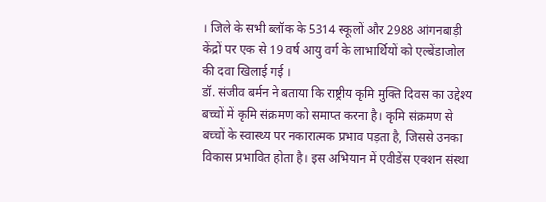। जिले के सभी ब्लॉक के 5314 स्कूलों और 2988 आंगनबाड़ी केंद्रों पर एक से 19 वर्ष आयु वर्ग के लाभार्थियों को एल्बेंडाजोल की दवा खिलाई गई ।
डॉ. संजीव बर्मन ने बताया कि राष्ट्रीय कृमि मुक्ति दिवस का उद्देश्य बच्चों में कृमि संक्रमण को समाप्त करना है। कृमि संक्रमण से बच्चों के स्वास्थ्य पर नकारात्मक प्रभाव पड़ता है, जिससे उनका विकास प्रभावित होता है। इस अभियान में एवीडेंस एक्शन संस्था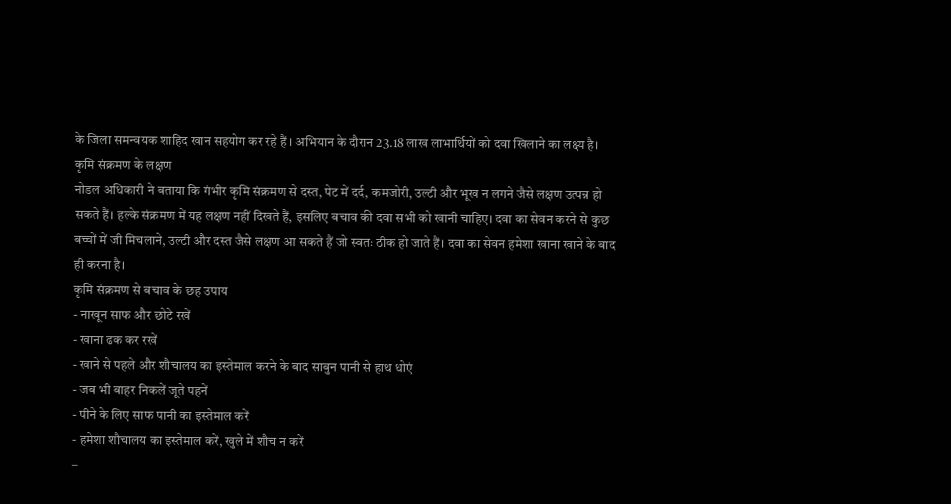के जिला समन्वयक शाहिद खान सहयोग कर रहे हैं । अभियान के दौरान 23.18 लाख लाभार्थियों को दवा खिलाने का लक्ष्य है।
कृमि संक्रमण के लक्षण
नोडल अधिकारी ने बताया कि गंभीर कृमि संक्रमण से दस्त, पेट में दर्द, कमजोरी, उल्टी और भूख न लगने जैसे लक्षण उत्पन्न हो सकते हैं। हल्के संक्रमण में यह लक्षण नहीं दिखते हैं, इसलिए बचाव की दवा सभी को खानी चाहिए। दवा का सेवन करने से कुछ बच्चों में जी मिचलाने, उल्टी और दस्त जैसे लक्षण आ सकते हैं जो स्वतः ठीक हो जाते हैं। दवा का सेवन हमेशा खाना खाने के बाद ही करना है।
कृमि संक्रमण से बचाव के छह उपाय
- नाखून साफ और छोटे रखें
- खाना ढक कर रखें
- खाने से पहले और शौचालय का इस्तेमाल करने के बाद साबुन पानी से हाथ धोएं
- जब भी बाहर निकलें जूते पहनें
- पीने के लिए साफ पानी का इस्तेमाल करें
- हमेशा शौचालय का इस्तेमाल करें, खुले में शौच न करें
–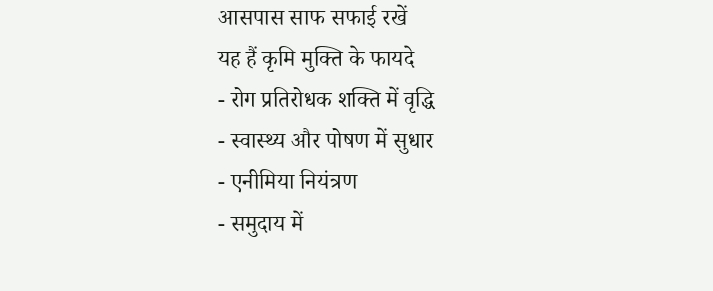आसपास साफ सफाई रखें
यह हैं कृमि मुक्ति के फायदे
- रोग प्रतिरोधक शक्ति में वृद्धि
- स्वास्थ्य और पोषण में सुधार
- एनीमिया नियंत्रण
- समुदाय में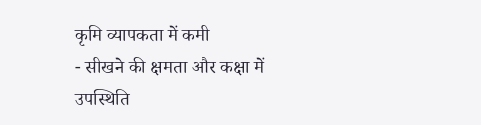कृमि व्यापकता में कमी
- सीखने की क्षमता और कक्षा में उपस्थिति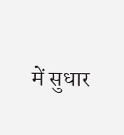में सुधार